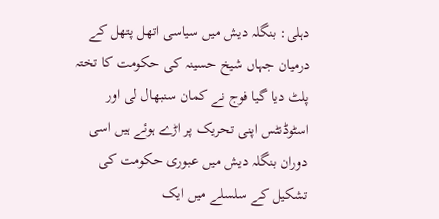دہلی: بنگلہ دیش میں سیاسی اتھل پتھل کے درمیان جہاں شیخ حسینہ کی حکومت کا تختہ پلٹ دیا گیا فوج نے کمان سنبھال لی اور اسٹوڈنٹس اپنی تحریک پر اڑے ہوئے ہیں اسی دوران بنگلہ دیش میں عبوری حکومت کی تشکیل کے سلسلے میں ایک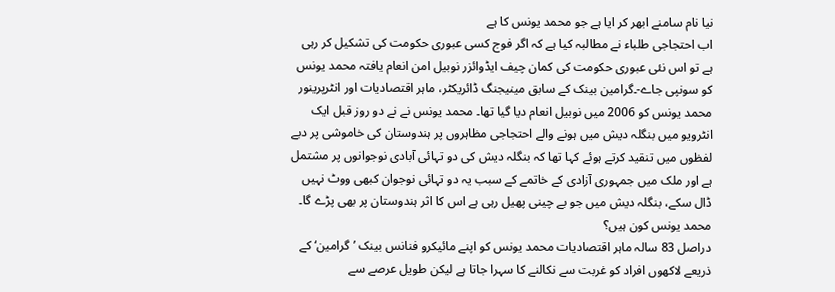نیا نام سامنے ابھر کر ایا ہے جو محمد یونس کا ہے
اب احتجاجی طلباء نے مطالبہ کیا ہے کہ اگر فوج کسی عبوری حکومت کی تشکیل کر رہی ہے تو اس نئی عبوری حکومت کی کمان چیف ایڈوائزر نوبیل امن انعام یافتہ محمد یونس کو سونپی جاے-۔گرامین بینک کے سابق مینیجنگ ڈائریکٹر، ماہر اقتصادیات اور انٹرپرینور محمد یونس کو 2006 میں نوبیل انعام دیا گیا تھا۔ محمد یونس نے نے دو روز قبل ایک انٹرویو میں بنگلہ دیش میں ہونے والے احتجاجی مظاہروں پر ہندوستان کی خاموشی پر دبے لفظوں میں تنقید کرتے ہوئے کہا تھا کہ بنگلہ دیش کی دو تہائی آبادی نوجوانوں پر مشتمل ہے اور ملک میں جمہوری آزادی کے خاتمے کے سبب یہ دو تہائی نوجوان کبھی ووٹ نہیں ڈال سکے، بنگلہ دیش میں جو بے چینی پھیل رہی ہے اس کا اثر ہندوستان پر بھی پڑے گا۔
محمد یونس کون ہیں؟
دراصل 83 سالہ ماہر اقتصادیات محمد یونس کو اپنے مائیکرو فنانس بینک ’گرامین‘ کے ذریعے لاکھوں افراد کو غربت سے نکالنے کا سہرا جاتا ہے لیکن طویل عرصے سے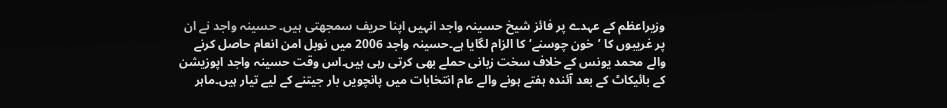وزیراعظم کے عہدے پر فائز شیخ حسینہ واجد انہیں اپنا حریف سمجھتی ہیں۔ حسینہ واجد نے ان پر غریبوں کا ’خون چوسنے‘ کا الزام لگایا ہے۔حسینہ واجد 2006 میں نوبل امن انعام حاصل کرنے والے محمد یونس کے خلاف سخت زبانی حملے بھی کرتی رہی ہیں۔اس وقت حسینہ واجد اپوزیشن کے بائیکاٹ کے بعد آئندہ ہفتے ہونے والے عام انتخابات میں پانچویں بار جیتنے کے لیے تیار ہیں۔ماہر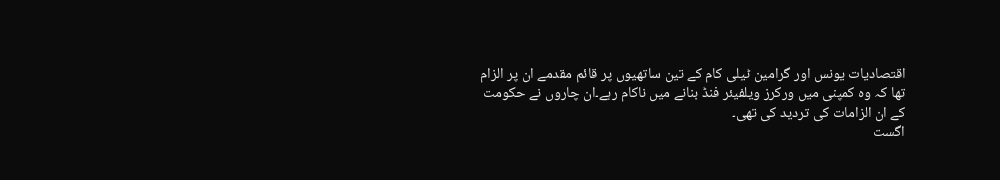اقتصادیات یونس اور گرامین ٹیلی کام کے تین ساتھیوں پر قائم مقدمے ان پر الزام تھا کہ وہ کمپنی میں ورکرز ویلفیئر فنڈ بنانے میں ناکام رہے۔ان چاروں نے حکومت کے ان الزامات کی تردید کی تھی۔
اگست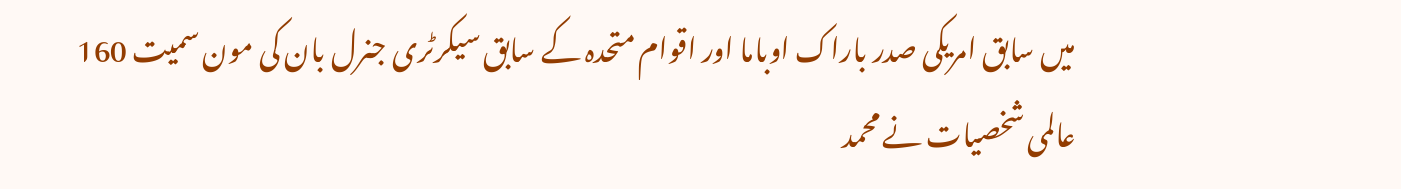میں سابق امریکی صدر باراک اوباما اور اقوام متحدہ کے سابق سیکرٹری جنرل بان کی مون سمیت 160 عالمی شخصیات نے محمد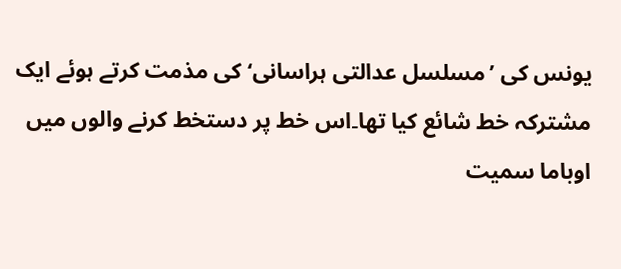یونس کی ’مسلسل عدالتی ہراسانی‘ کی مذمت کرتے ہوئے ایک مشترکہ خط شائع کیا تھا۔اس خط پر دستخط کرنے والوں میں اوباما سمیت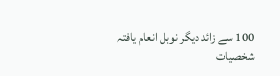100 سے زائد دیگر نوبل انعام یافتہ شخصیات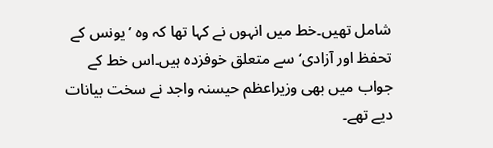شامل تھیں۔خط میں انہوں نے کہا تھا کہ وہ ’یونس کے تحفظ اور آزادی‘ سے متعلق خوفزدہ ہیں۔اس خط کے جواب میں بھی وزیراعظم حیسنہ واجد نے سخت بیانات دیے تھے۔